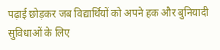पढ़ाई छोड़कर जब विद्यार्थियों को अपने हक और बुनियादी सुविधाओं के लिए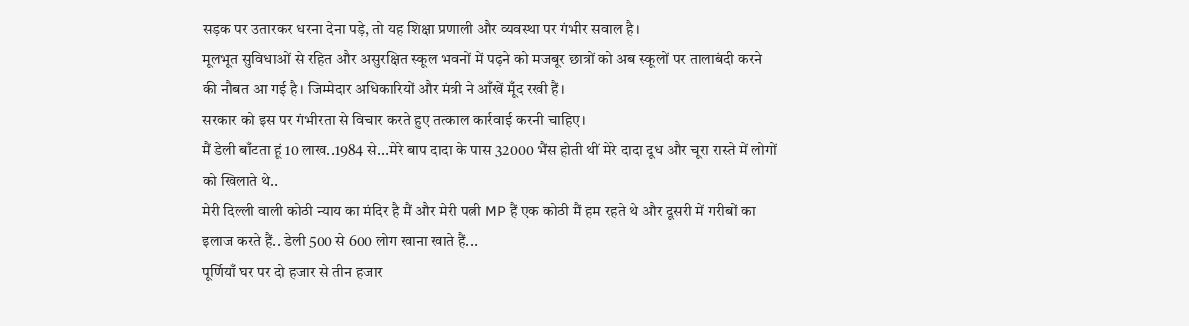सड़क पर उतारकर धरना देना पड़े, तो यह शिक्षा प्रणाली और व्यवस्था पर गंभीर सवाल है।
मूलभूत सुविधाओं से रहित और असुरक्षित स्कूल भवनों में पढ़ने को मजबूर छात्रों को अब स्कूलों पर तालाबंदी करने की नौबत आ गई है। जिम्मेदार अधिकारियों और मंत्री ने आँखें मूँद रखी हैं।
सरकार को इस पर गंभीरता से विचार करते हुए तत्काल कार्रवाई करनी चाहिए।
मैं डेली बाँटता हूं 10 लाख..1984 से...मेरे बाप दादा के पास 32000 भैंस होती थीं मेरे दादा दूध और चूरा रास्ते में लोगों को खिलाते थे..
मेरी दिल्ली वाली कोठी न्याय का मंदिर है मैं और मेरी पत्नी MP हैं एक कोठी मैं हम रहते थे और दूसरी में गरीबों का इलाज करते हैं.. डेली 500 से 600 लोग खाना खाते हैं...
पूर्णियाँ घर पर दो हजार से तीन हजार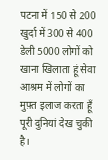पटना में 150 से 200 खुर्दा में 300 से 400 डेली 5000 लोगों को खाना खिलाता हूं सेवा आश्रम में लोगों का मुफ़्त इलाज करता हूँ पूरी दुनियां देख चुकी है।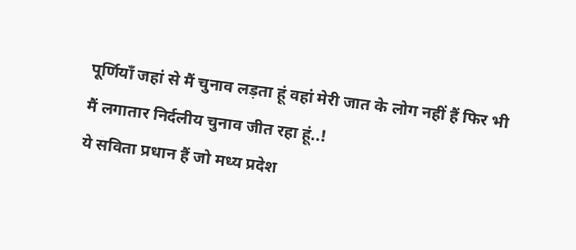पूर्णियाँ जहां से मैं चुनाव लड़ता हूं वहां मेरी जात के लोग नहीं हैं फिर भी मैं लगातार निर्दलीय चुनाव जीत रहा हूं..!
ये सविता प्रधान हैं जो मध्य प्रदेश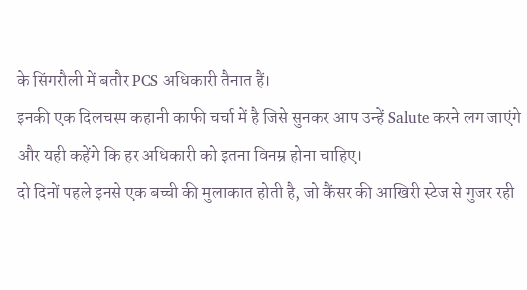के सिंगरौली में बतौर PCS अधिकारी तैनात हैं।
इनकी एक दिलचस्प कहानी काफी चर्चा में है जिसे सुनकर आप उन्हें Salute करने लग जाएंगे और यही कहेंगे कि हर अधिकारी को इतना विनम्र होना चाहिए।
दो दिनों पहले इनसे एक बच्ची की मुलाकात होती है, जो कैंसर की आखिरी स्टेज से गुजर रही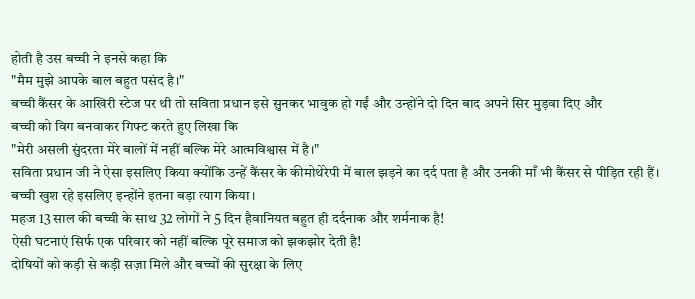होती है उस बच्ची ने इनसे कहा कि
"मैम मुझे आपके बाल बहुत पसंद है।"
बच्ची कैंसर के आखिरी स्टेज पर थी तो सविता प्रधान इसे सुनकर भावुक हो गईं और उन्होंने दो दिन बाद अपने सिर मुड़वा दिए और
बच्ची को विग बनवाकर गिफ्ट करते हुए लिखा कि
"मेरी असली सुंदरता मेरे बालों में नहीं बल्कि मेरे आत्मविश्वास में है।"
सविता प्रधान जी ने ऐसा इसलिए किया क्योंकि उन्हें कैंसर के कीमोथेरेपी में बाल झड़ने का दर्द पता है और उनकी माँ भी कैंसर से पीड़ित रही हैं।
बच्ची खुश रहे इसलिए इन्होंने इतना बड़ा त्याग किया।
महज 13 साल की बच्ची के साथ 32 लोगों ने 5 दिन हैवानियत बहुत ही दर्दनाक और शर्मनाक है!
ऐसी घटनाएं सिर्फ एक परिवार को नहीं बल्कि पूरे समाज को झकझोर देती है!
दोषियों को कड़ी से कड़ी सज़ा मिले और बच्चों की सुरक्षा के लिए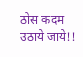ठोस कदम उठाये जाये!!